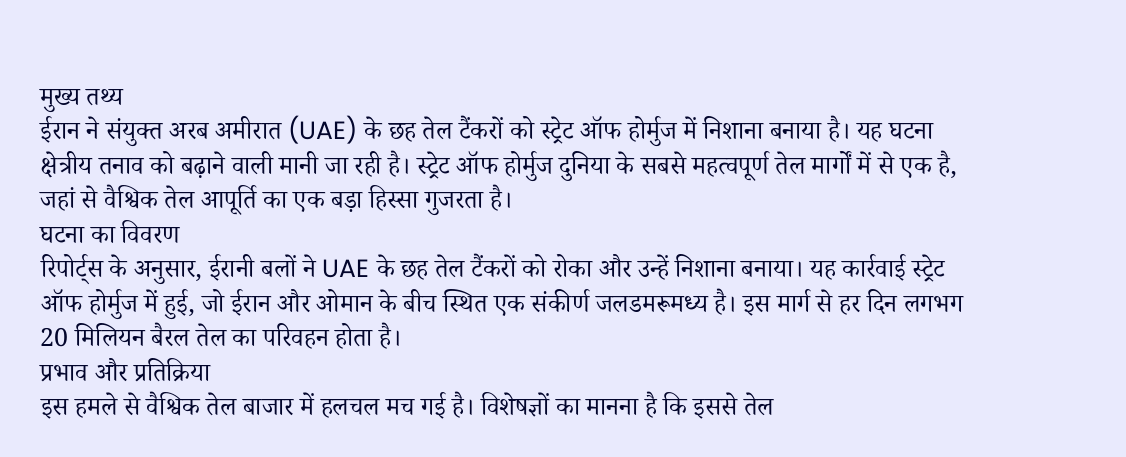मुख्य तथ्य
ईरान ने संयुक्त अरब अमीरात (UAE) के छह तेल टैंकरों को स्ट्रेट ऑफ होर्मुज में निशाना बनाया है। यह घटना क्षेत्रीय तनाव को बढ़ाने वाली मानी जा रही है। स्ट्रेट ऑफ होर्मुज दुनिया के सबसे महत्वपूर्ण तेल मार्गों में से एक है, जहां से वैश्विक तेल आपूर्ति का एक बड़ा हिस्सा गुजरता है।
घटना का विवरण
रिपोर्ट्स के अनुसार, ईरानी बलों ने UAE के छह तेल टैंकरों को रोका और उन्हें निशाना बनाया। यह कार्रवाई स्ट्रेट ऑफ होर्मुज में हुई, जो ईरान और ओमान के बीच स्थित एक संकीर्ण जलडमरूमध्य है। इस मार्ग से हर दिन लगभग 20 मिलियन बैरल तेल का परिवहन होता है।
प्रभाव और प्रतिक्रिया
इस हमले से वैश्विक तेल बाजार में हलचल मच गई है। विशेषज्ञों का मानना है कि इससे तेल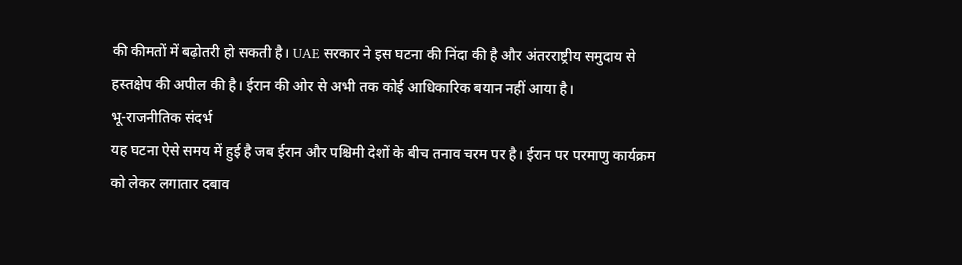की कीमतों में बढ़ोतरी हो सकती है। UAE सरकार ने इस घटना की निंदा की है और अंतरराष्ट्रीय समुदाय से हस्तक्षेप की अपील की है। ईरान की ओर से अभी तक कोई आधिकारिक बयान नहीं आया है।
भू-राजनीतिक संदर्भ
यह घटना ऐसे समय में हुई है जब ईरान और पश्चिमी देशों के बीच तनाव चरम पर है। ईरान पर परमाणु कार्यक्रम को लेकर लगातार दबाव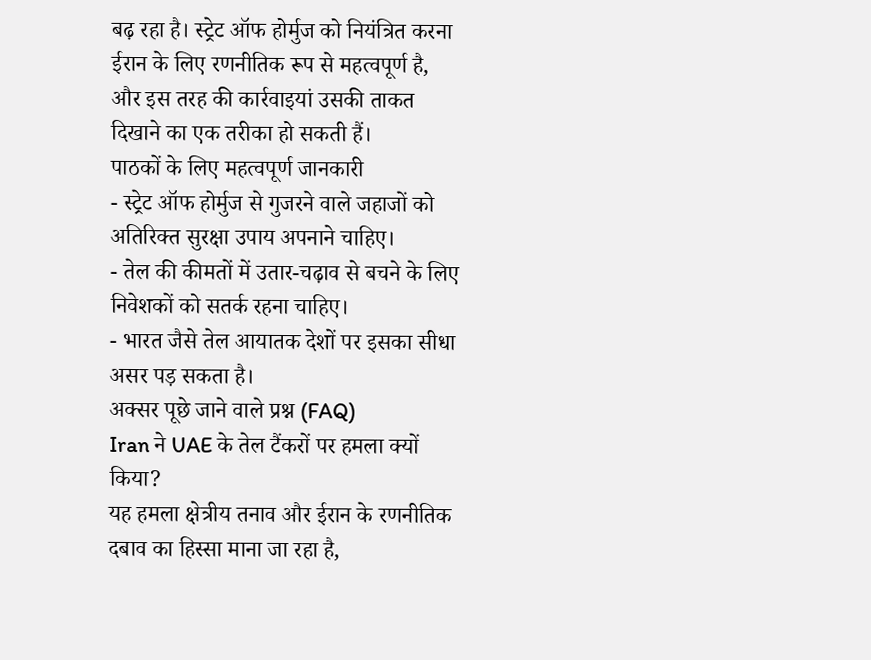बढ़ रहा है। स्ट्रेट ऑफ होर्मुज को नियंत्रित करना ईरान के लिए रणनीतिक रूप से महत्वपूर्ण है, और इस तरह की कार्रवाइयां उसकी ताकत दिखाने का एक तरीका हो सकती हैं।
पाठकों के लिए महत्वपूर्ण जानकारी
- स्ट्रेट ऑफ होर्मुज से गुजरने वाले जहाजों को अतिरिक्त सुरक्षा उपाय अपनाने चाहिए।
- तेल की कीमतों में उतार-चढ़ाव से बचने के लिए निवेशकों को सतर्क रहना चाहिए।
- भारत जैसे तेल आयातक देशों पर इसका सीधा असर पड़ सकता है।
अक्सर पूछे जाने वाले प्रश्न (FAQ)
Iran ने UAE के तेल टैंकरों पर हमला क्यों किया?
यह हमला क्षेत्रीय तनाव और ईरान के रणनीतिक दबाव का हिस्सा माना जा रहा है,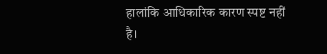हालांकि आधिकारिक कारण स्पष्ट नहीं है।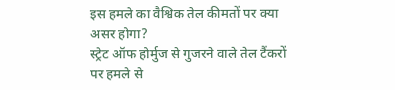इस हमले का वैश्विक तेल कीमतों पर क्या असर होगा?
स्ट्रेट ऑफ होर्मुज से गुजरने वाले तेल टैंकरों पर हमले से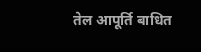तेल आपूर्ति बाधित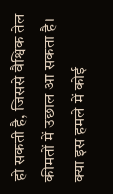हो सकती है, जिससे वैश्विक तेल कीमतों में उछाल आ सकता है।
क्या इस हमले में कोई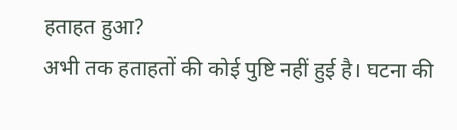हताहत हुआ?
अभी तक हताहतों की कोई पुष्टि नहीं हुई है। घटना की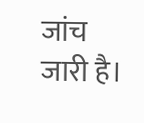जांच जारी है।